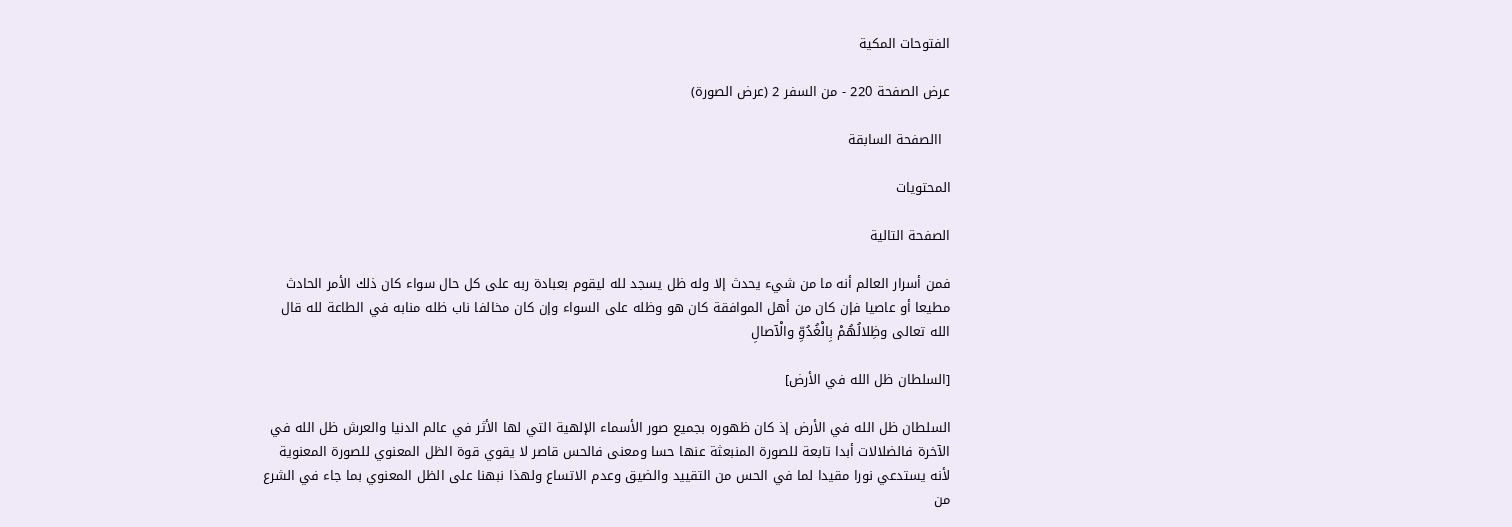الفتوحات المكية

عرض الصفحة 220 - من السفر 2 (عرض الصورة)

  االصفحة السابقة

المحتويات

الصفحة التالية

فمن أسرار العالم أنه ما من شيء يحدث إلا وله ظل يسجد لله ليقوم بعبادة ربه على كل حال سواء كان ذلك الأمر الحادث مطيعا أو عاصيا فإن كان من أهل الموافقة كان هو وظله على السواء وإن كان مخالفا ناب ظله منابه في الطاعة لله قال الله تعالى وظِلالُهُمْ بِالْغُدُوِّ والْآصالِ

[السلطان ظل الله في الأرض]

السلطان ظل الله في الأرض إذ كان ظهوره بجميع صور الأسماء الإلهية التي لها الأثر في عالم الدنيا والعرش ظل الله في الآخرة فالضلالات أبدا تابعة للصورة المنبعثة عنها حسا ومعنى فالحس قاصر لا يقوي قوة الظل المعنوي للصورة المعنوية لأنه يستدعي نورا مقيدا لما في الحس من التقييد والضيق وعدم الاتساع ولهذا نبهنا على الظل المعنوي بما جاء في الشرع من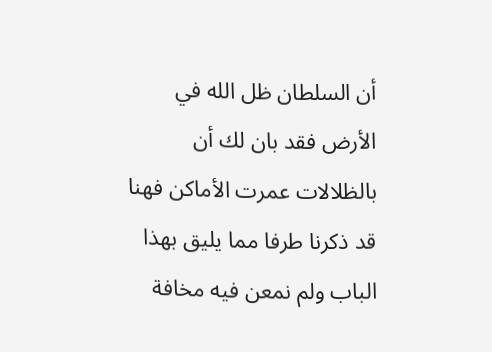أن السلطان ظل الله في الأرض فقد بان لك أن بالظلالات عمرت الأماكن فهنا قد ذكرنا طرفا مما يليق بهذا الباب ولم نمعن فيه مخافة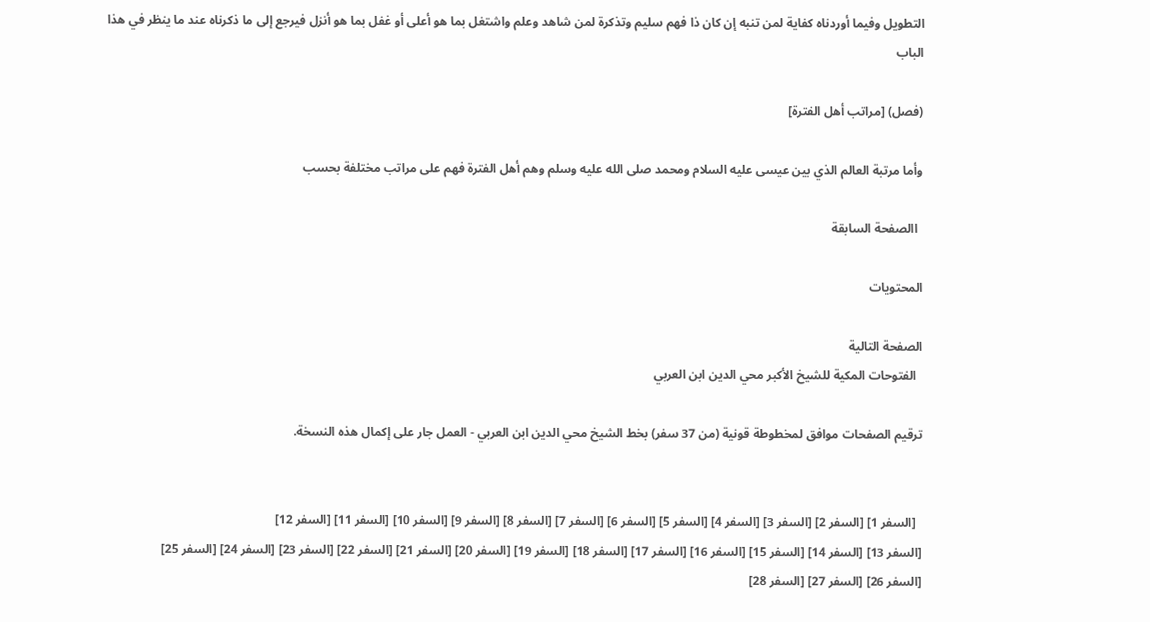التطويل وفيما أوردناه كفاية لمن تنبه إن كان ذا فهم سليم وتذكرة لمن شاهد وعلم واشتغل بما هو أعلى أو غفل بما هو أنزل فيرجع إلى ما ذكرناه عند ما ينظر في هذا الباب

(فصل) [مراتب أهل الفترة]

وأما مرتبة العالم الذي بين عيسى عليه السلام ومحمد صلى الله عليه وسلم وهم أهل الفترة فهم على مراتب مختلفة بحسب

  االصفحة السابقة

المحتويات

الصفحة التالية
  الفتوحات المكية للشيخ الأكبر محي الدين ابن العربي

ترقيم الصفحات موافق لمخطوطة قونية (من 37 سفر) بخط الشيخ محي الدين ابن العربي - العمل جار على إكمال هذه النسخة.


  [السفر 1] [السفر 2] [السفر 3] [السفر 4] [السفر 5] [السفر 6] [السفر 7] [السفر 8] [السفر 9] [السفر 10] [السفر 11] [السفر 12]
[السفر 13] [السفر 14] [السفر 15] [السفر 16] [السفر 17] [السفر 18] [السفر 19] [السفر 20] [السفر 21] [السفر 22] [السفر 23] [السفر 24] [السفر 25]
[السفر 26] [السفر 27] [السفر 28]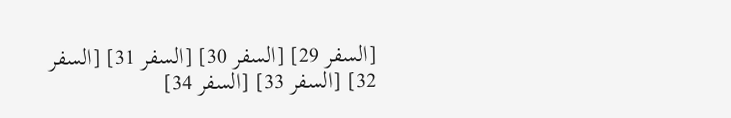[السفر 29] [السفر 30] [السفر 31] [السفر 32] [السفر 33] [السفر 34]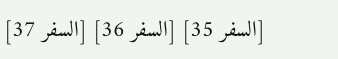[السفر 35] [السفر 36] [السفر 37]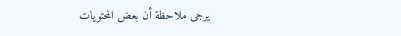يرجى ملاحظة أن بعض المحتويات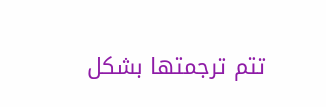تتم ترجمتها بشكل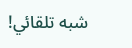شبه تلقائي!